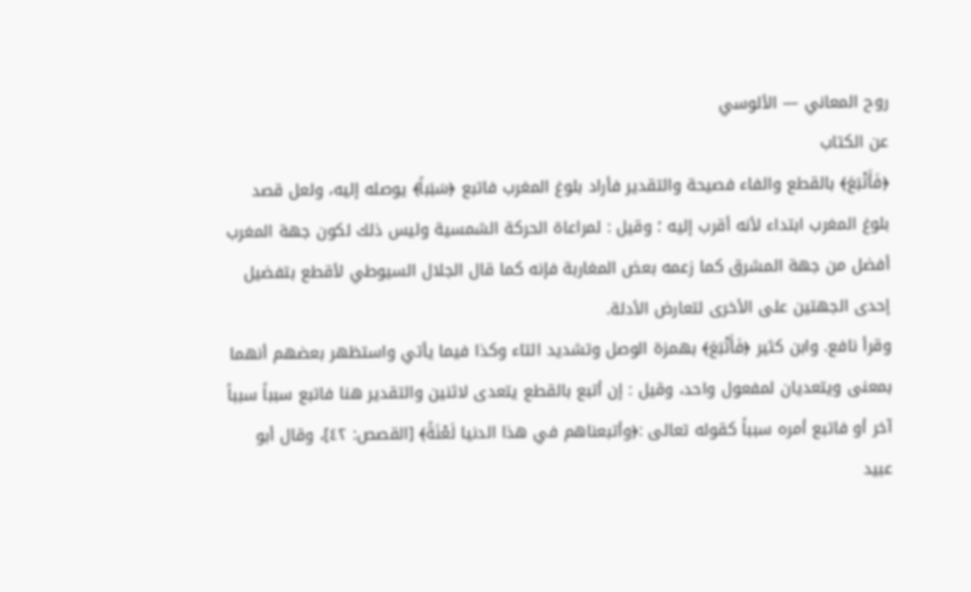روح المعاني — الألوسي
عن الكتاب
﴿فَأَتْبَعَ﴾ بالقطع والفاء فصيحة والتقدير فأراد بلوغ المغرب فاتبع ﴿سَبَباً﴾ يوصله إليه، ولعل قصد بلوغ المغرب ابتداء لأنه أقرب إليه ؛ وقيل : لمراعاة الحركة الشمسية وليس ذلك لكون جهة المغرب أفضل من جهة المشرق كما زعمه بعض المغاربة فإنه كما قال الجلال السيوطي لأقطع بتفضيل إحدى الجهتين على الأخرى لتعارض الأدلة.
وقرأ نافع. وابن كثير ﴿فَأَتْبَعَ﴾ بهمزة الوصل وتشديد التاء وكذا فيما يأتي واستظهر بعضهم أنهما بمعنى ويتعديان لمفعول واحد، وقيل : إن أتبع بالقطع يتعدى لاثنين والتقدير هنا فاتبع سبباً سبباً آخر أو فاتبع أمره سبباً كقوله تعالى :﴿وأتبعناهم في هذا الدنيا لَعْنَةً﴾ [القصص: ٤٢]، وقال أبو عبيد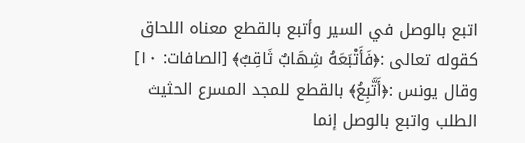اتبع بالوصل في السير وأتبع بالقطع معناه اللحاق كقوله تعالى :﴿فَأَتْبَعَهُ شِهَابٌ ثَاقِبٌ﴾ [الصافات: ١٠] وقال يونس :﴿أَتَّبِعُ﴾ بالقطع للمجد المسرع الحثيث الطلب واتبع بالوصل إنما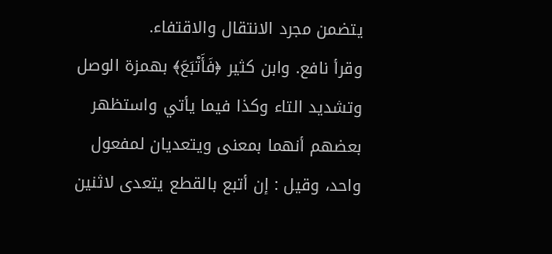يتضمن مجرد الانتقال والاقتفاء.
وقرأ نافع. وابن كثير ﴿فَأَتْبَعَ﴾ بهمزة الوصل وتشديد التاء وكذا فيما يأتي واستظهر بعضهم أنهما بمعنى ويتعديان لمفعول واحد، وقيل : إن أتبع بالقطع يتعدى لاثنين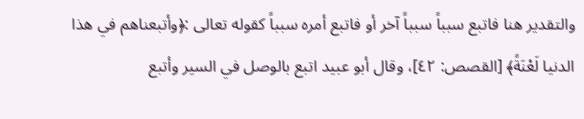والتقدير هنا فاتبع سبباً سبباً آخر أو فاتبع أمره سبباً كقوله تعالى :﴿وأتبعناهم في هذا الدنيا لَعْنَةً﴾ [القصص: ٤٢]، وقال أبو عبيد اتبع بالوصل في السير وأتبع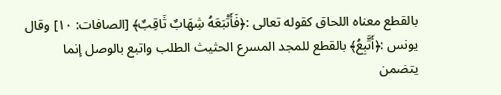بالقطع معناه اللحاق كقوله تعالى :﴿فَأَتْبَعَهُ شِهَابٌ ثَاقِبٌ﴾ [الصافات: ١٠] وقال يونس :﴿أَتَّبِعُ﴾ بالقطع للمجد المسرع الحثيث الطلب واتبع بالوصل إنما يتضمن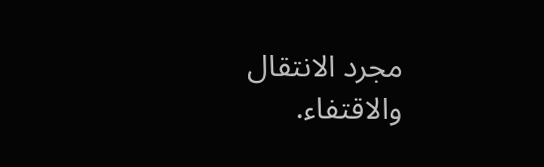مجرد الانتقال والاقتفاء.